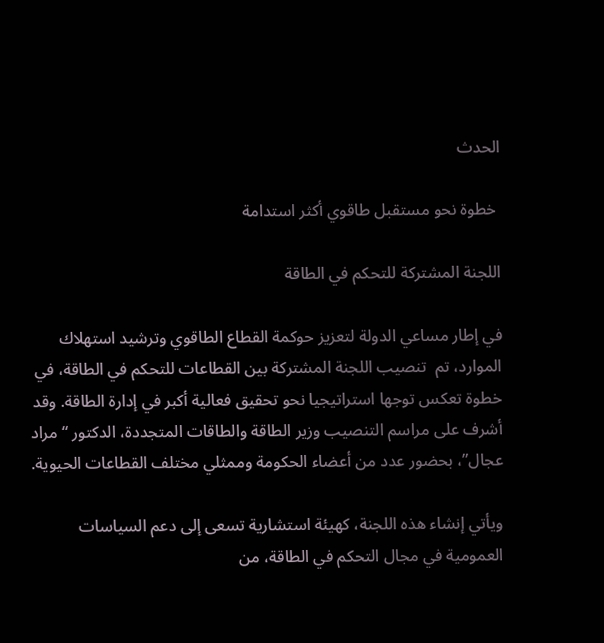الحدث

 خطوة نحو مستقبل طاقوي أكثر استدامة

اللجنة المشتركة للتحكم في الطاقة

في إطار مساعي الدولة لتعزيز حوكمة القطاع الطاقوي وترشيد استهلاك الموارد، تم  تنصيب اللجنة المشتركة بين القطاعات للتحكم في الطاقة، في خطوة تعكس توجها استراتيجيا نحو تحقيق فعالية أكبر في إدارة الطاقة. وقد أشرف على مراسم التنصيب وزير الطاقة والطاقات المتجددة، الدكتور “مراد عجال”، بحضور عدد من أعضاء الحكومة وممثلي مختلف القطاعات الحيوية.

ويأتي إنشاء هذه اللجنة، كهيئة استشارية تسعى إلى دعم السياسات العمومية في مجال التحكم في الطاقة، من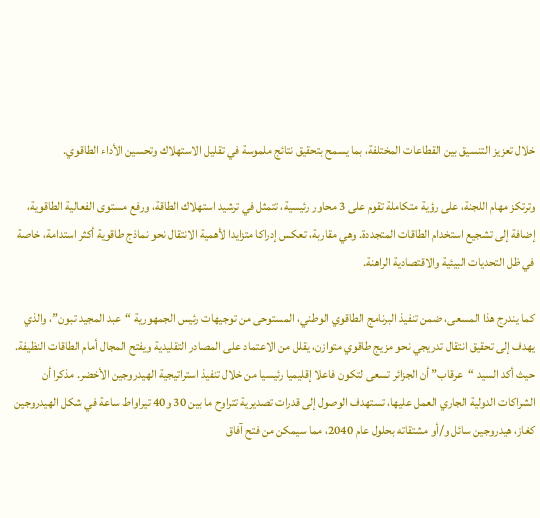خلال تعزيز التنسيق بين القطاعات المختلفة، بما يسمح بتحقيق نتائج ملموسة في تقليل الاستهلاك وتحسين الأداء الطاقوي.

وترتكز مهام اللجنة، على رؤية متكاملة تقوم على 3 محاور رئيسية، تتمثل في ترشيد استهلاك الطاقة، ورفع مستوى الفعالية الطاقوية، إضافة إلى تشجيع استخدام الطاقات المتجددة. وهي مقاربة، تعكس إدراكا متزايدا لأهمية الانتقال نحو نماذج طاقوية أكثر استدامة، خاصة في ظل التحديات البيئية والاقتصادية الراهنة.

كما يندرج هذا المسعى، ضمن تنفيذ البرنامج الطاقوي الوطني، المستوحى من توجيهات رئيس الجمهورية “عبد المجيد تبون”، والذي يهدف إلى تحقيق انتقال تدريجي نحو مزيج طاقوي متوازن، يقلل من الاعتماد على المصادر التقليدية ويفتح المجال أمام الطاقات النظيفة. حيث أكد السيد “عرقاب” أن الجزائر تسعى لتكون فاعلا إقليميا رئيسيا من خلال تنفيذ استراتيجية الهيدروجين الأخضر. مذكرا أن الشراكات الدولية الجاري العمل عليها، تستهدف الوصول إلى قدرات تصديرية تتراوح ما بين 30 و40 تيراواط ساعة في شكل الهيدروجين كغاز، هيدروجين سائل و/أو مشتقاته بحلول عام 2040، مما سيمكن من فتح آفاق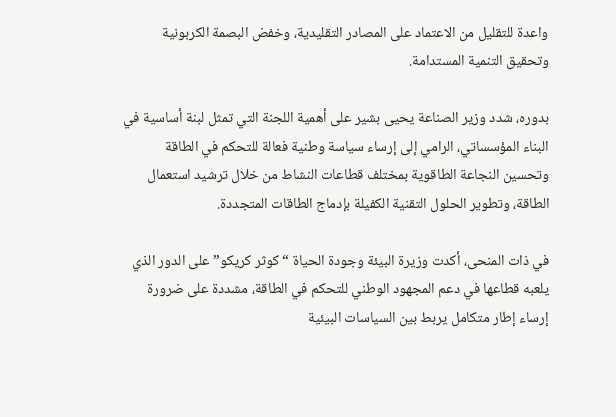واعدة للتقليل من الاعتماد على المصادر التقليدية، وخفض البصمة الكربونية وتحقيق التنمية المستدامة.

بدوره، شدد وزير الصناعة يحيى بشير على أهمية اللجنة التي تمثل لبنة أساسية في البناء المؤسساتي، الرامي إلى إرساء سياسة وطنية فعالة للتحكم في الطاقة وتحسين النجاعة الطاقوية بمختلف قطاعات النشاط من خلال ترشيد استعمال الطاقة، وتطوير الحلول التقنية الكفيلة بإدماج الطاقات المتجددة.

في ذات المنحى، أكدت وزيرة البيئة وجودة الحياة “كوثر كريكو” على الدور الذي يلعبه قطاعها في دعم المجهود الوطني للتحكم في الطاقة، مشددة على ضرورة إرساء إطار متكامل يربط بين السياسات البيئية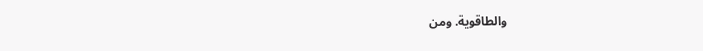والطاقوية. ومن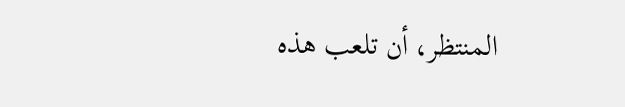المنتظر، أن تلعب هذه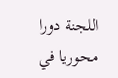اللجنة دورا محوريا في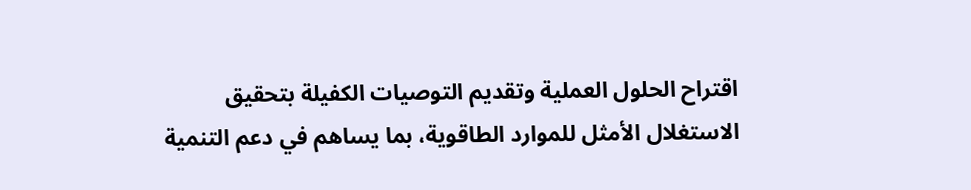اقتراح الحلول العملية وتقديم التوصيات الكفيلة بتحقيق الاستغلال الأمثل للموارد الطاقوية، بما يساهم في دعم التنمية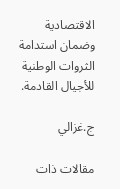الاقتصادية وضمان استدامة الثروات الوطنية للأجيال القادمة.

ج.غزالي

مقالات ذات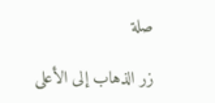صلة

زر الذهاب إلى الأعلى